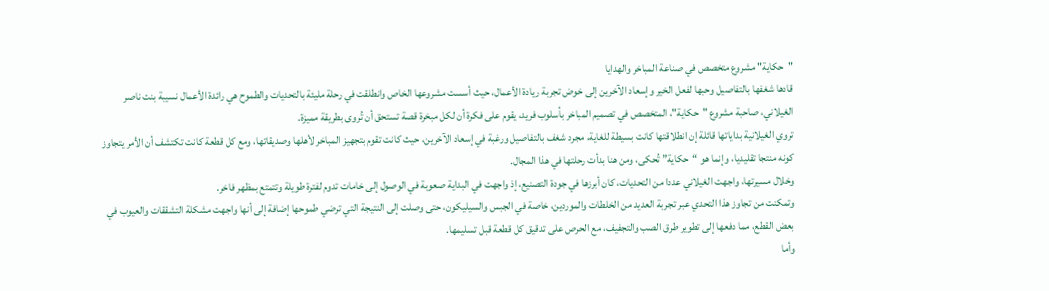"حكاية" مشروع متخصص في صناعة المباخر والهدايا
قادها شغفها بالتفاصيل وحبها لفعل الخير وإسعاد الآخرين إلى خوض تجربة ريادة الأعمال، حيث أسست مشروعها الخاص وانطلقت في رحلة مليئة بالتحديات والطموح هي رائدة الأعمال نسيبة بنت ناصر الغيلاني، صاحبة مشروع "حكاية"، المتخصص في تصميم المباخر بأسلوب فريد، يقوم على فكرة أن لكل مبخرة قصة تستحق أن تُروى بطريقة مميزة.
تروي الغيلانية بداياتها قائلة إن انطلاقتها كانت بسيطة للغاية، مجرد شغف بالتفاصيل ورغبة في إسعاد الآخرين، حيث كانت تقوم بتجهيز المباخر لأهلها وصديقاتها، ومع كل قطعة كانت تكتشف أن الأمر يتجاوز كونه منتجا تقليديا، وإنما هو “حكاية” تُحكى، ومن هنا بدأت رحلتها في هذا المجال.
وخلال مسيرتها، واجهت الغيلاني عددا من التحديات، كان أبرزها في جودة التصنيع، إذ واجهت في البداية صعوبة في الوصول إلى خامات تدوم لفترة طويلة وتتمتع بمظهر فاخر.
وتمكنت من تجاوز هذا التحدي عبر تجربة العديد من الخلطات والموردين، خاصة في الجبس والسيليكون، حتى وصلت إلى النتيجة التي ترضي طموحها إضافة إلى أنها واجهت مشكلة التشققات والعيوب في بعض القطع، مما دفعها إلى تطوير طرق الصب والتجفيف، مع الحرص على تدقيق كل قطعة قبل تسليمها.
وأما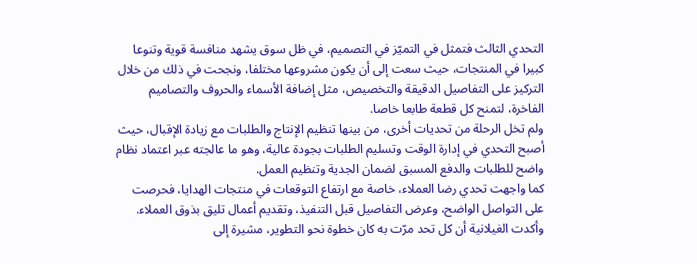التحدي الثالث فتمثل في التميّز في التصميم، في ظل سوق يشهد منافسة قوية وتنوعا كبيرا في المنتجات، حيث سعت إلى أن يكون مشروعها مختلفا، ونجحت في ذلك من خلال التركيز على التفاصيل الدقيقة والتخصيص، مثل إضافة الأسماء والحروف والتصاميم الفاخرة، لتمنح كل قطعة طابعا خاصا.
ولم تخل الرحلة من تحديات أخرى، من بينها تنظيم الإنتاج والطلبات مع زيادة الإقبال، حيث أصبح التحدي في إدارة الوقت وتسليم الطلبات بجودة عالية، وهو ما عالجته عبر اعتماد نظام واضح للطلبات والدفع المسبق لضمان الجدية وتنظيم العمل.
كما واجهت تحدي رضا العملاء، خاصة مع ارتفاع التوقعات في منتجات الهدايا، فحرصت على التواصل الواضح، وعرض التفاصيل قبل التنفيذ، وتقديم أعمال تليق بذوق العملاء.
وأكدت الغيلانية أن كل تحد مرّت به كان خطوة نحو التطوير، مشيرة إلى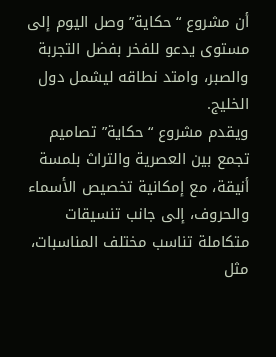أن مشروع “حكاية” وصل اليوم إلى مستوى يدعو للفخر بفضل التجربة والصبر، وامتد نطاقه ليشمل دول الخليج.
ويقدم مشروع “حكاية” تصاميم تجمع بين العصرية والتراث بلمسة أنيقة، مع إمكانية تخصيص الأسماء والحروف، إلى جانب تنسيقات متكاملة تناسب مختلف المناسبات، مثل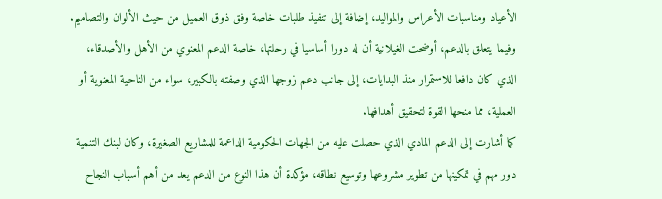الأعياد ومناسبات الأعراس والمواليد، إضافة إلى تنفيذ طلبات خاصة وفق ذوق العميل من حيث الألوان والتصاميم.
وفيما يتعلق بالدعم، أوضحت الغيلانية أن له دورا أساسيا في رحلتها، خاصة الدعم المعنوي من الأهل والأصدقاء، الذي كان دافعا للاستمرار منذ البدايات، إلى جانب دعم زوجها الذي وصفته بالكبير، سواء من الناحية المعنوية أو العملية، مما منحها القوة لتحقيق أهدافها.
كما أشارت إلى الدعم المادي الذي حصلت عليه من الجهات الحكومية الداعمة للمشاريع الصغيرة، وكان لبنك التنمية دور مهم في تمكينها من تطوير مشروعها وتوسيع نطاقه، مؤكدة أن هذا النوع من الدعم يعد من أهم أسباب النجاح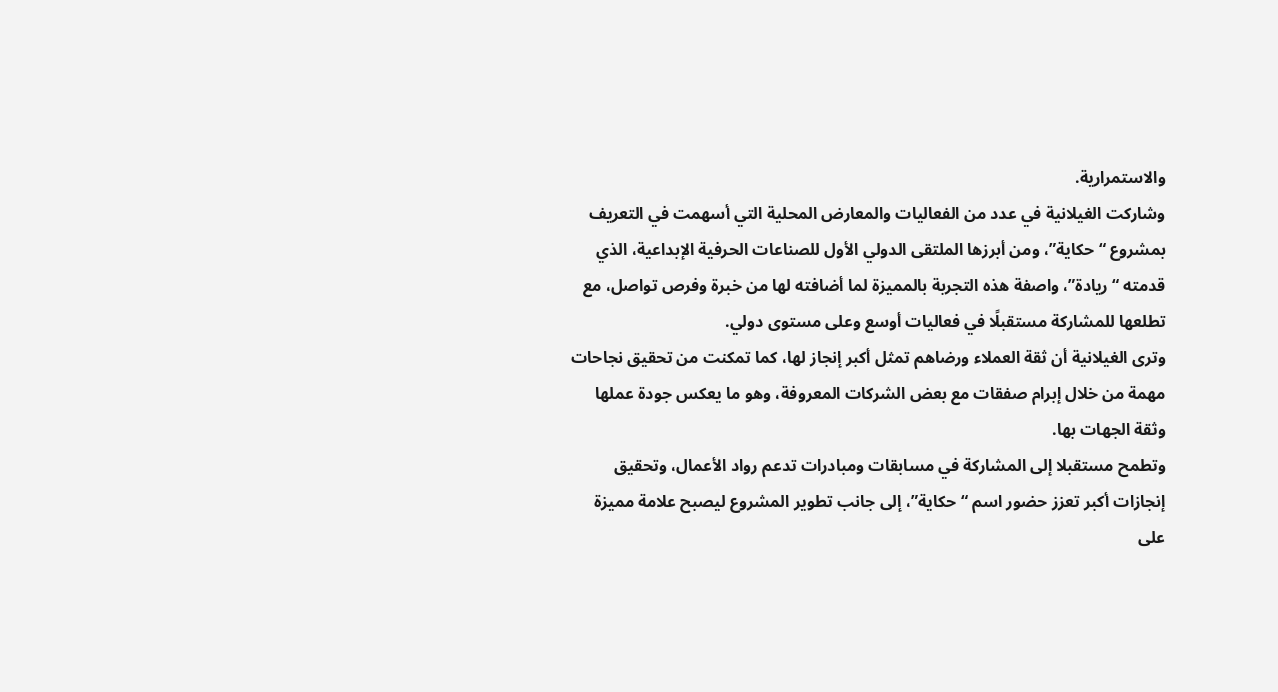والاستمرارية.
وشاركت الغيلانية في عدد من الفعاليات والمعارض المحلية التي أسهمت في التعريف بمشروع “حكاية”، ومن أبرزها الملتقى الدولي الأول للصناعات الحرفية الإبداعية، الذي قدمته “ريادة”، واصفة هذه التجربة بالمميزة لما أضافته لها من خبرة وفرص تواصل، مع تطلعها للمشاركة مستقبلًا في فعاليات أوسع وعلى مستوى دولي.
وترى الغيلانية أن ثقة العملاء ورضاهم تمثل أكبر إنجاز لها، كما تمكنت من تحقيق نجاحات مهمة من خلال إبرام صفقات مع بعض الشركات المعروفة، وهو ما يعكس جودة عملها وثقة الجهات بها.
وتطمح مستقبلا إلى المشاركة في مسابقات ومبادرات تدعم رواد الأعمال، وتحقيق إنجازات أكبر تعزز حضور اسم “حكاية”، إلى جانب تطوير المشروع ليصبح علامة مميزة على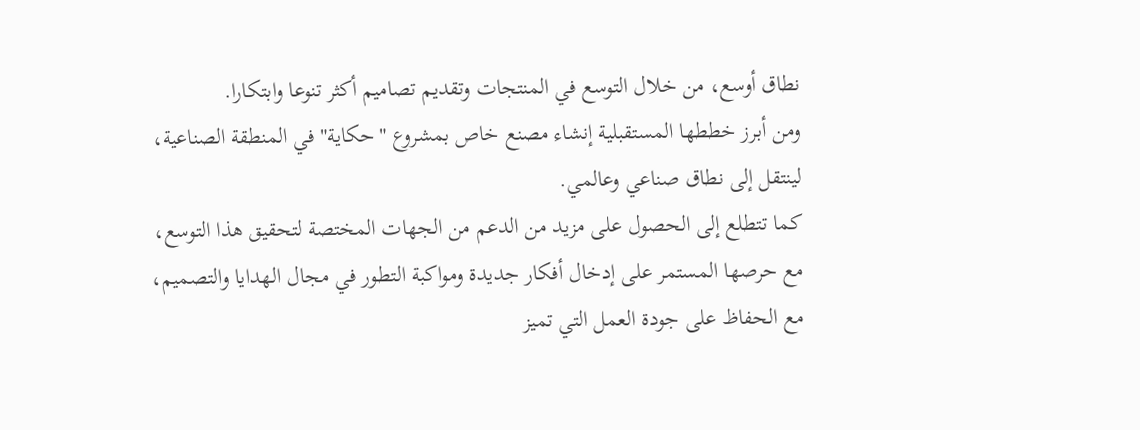نطاق أوسع، من خلال التوسع في المنتجات وتقديم تصاميم أكثر تنوعا وابتكارا.
ومن أبرز خططها المستقبلية إنشاء مصنع خاص بمشروع "حكاية" في المنطقة الصناعية، لينتقل إلى نطاق صناعي وعالمي.
كما تتطلع إلى الحصول على مزيد من الدعم من الجهات المختصة لتحقيق هذا التوسع، مع حرصها المستمر على إدخال أفكار جديدة ومواكبة التطور في مجال الهدايا والتصميم، مع الحفاظ على جودة العمل التي تميز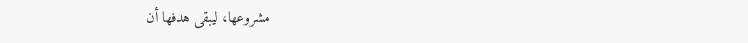مشروعها، ليبقى هدفها أن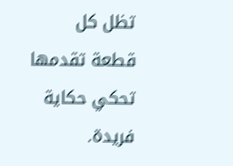تظل كل قطعة تقدمها تحكي حكاية فريدة.